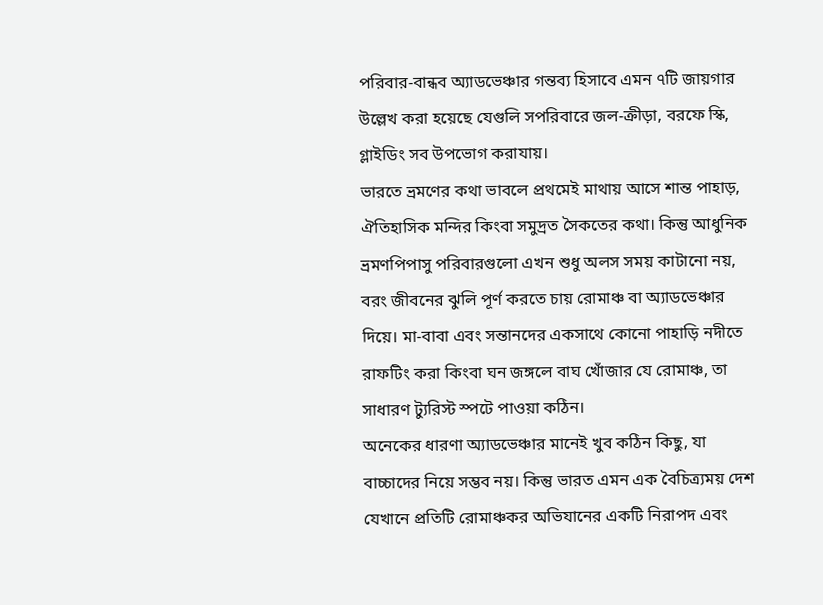পরিবার-বান্ধব অ্যাডভেঞ্চার গন্তব্য হিসাবে এমন ৭টি জায়গার উল্লেখ করা হয়েছে যেগুলি সপরিবারে জল-ক্রীড়া, বরফে স্কি, গ্লাইডিং সব উপভোগ করাযায়।
ভারতে ভ্রমণের কথা ভাবলে প্রথমেই মাথায় আসে শান্ত পাহাড়, ঐতিহাসিক মন্দির কিংবা সমুদ্রত সৈকতের কথা। কিন্তু আধুনিক ভ্রমণপিপাসু পরিবারগুলো এখন শুধু অলস সময় কাটানো নয়, বরং জীবনের ঝুলি পূর্ণ করতে চায় রোমাঞ্চ বা অ্যাডভেঞ্চার দিয়ে। মা-বাবা এবং সন্তানদের একসাথে কোনো পাহাড়ি নদীতে রাফটিং করা কিংবা ঘন জঙ্গলে বাঘ খোঁজার যে রোমাঞ্চ, তা সাধারণ ট্যুরিস্ট স্পটে পাওয়া কঠিন।
অনেকের ধারণা অ্যাডভেঞ্চার মানেই খুব কঠিন কিছু, যা বাচ্চাদের নিয়ে সম্ভব নয়। কিন্তু ভারত এমন এক বৈচিত্র্যময় দেশ যেখানে প্রতিটি রোমাঞ্চকর অভিযানের একটি নিরাপদ এবং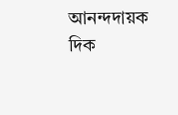আনন্দদায়ক দিক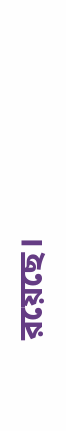রয়েছে।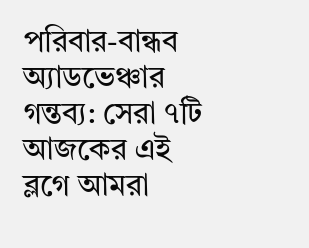পরিবার-বান্ধব অ্যাডভেঞ্চার গন্তব্য: সেরা ৭টি
আজকের এই ব্লগে আমরা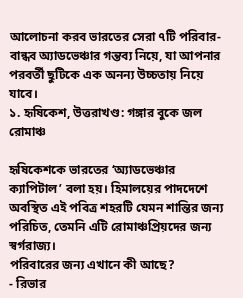আলোচনা করব ভারতের সেরা ৭টি পরিবার-বান্ধব অ্যাডভেঞ্চার গন্তব্য নিয়ে, যা আপনার পরবর্তী ছুটিকে এক অনন্য উচ্চতায় নিয়ে যাবে।
১. হৃষিকেশ, উত্তরাখণ্ড: গঙ্গার বুকে জল রোমাঞ্চ

হৃষিকেশকে ভারতের ‘অ্যাডভেঞ্চার ক্যাপিটাল’ বলা হয়। হিমালয়ের পাদদেশে অবস্থিত এই পবিত্র শহরটি যেমন শান্তির জন্য পরিচিত, তেমনি এটি রোমাঞ্চপ্রিয়দের জন্য স্বর্গরাজ্য।
পরিবারের জন্য এখানে কী আছে?
- রিভার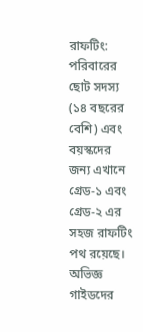রাফটিং: পরিবারের ছোট সদস্য (১৪ বছরের বেশি) এবং বয়স্কদের জন্য এখানে গ্রেড-১ এবং গ্রেড-২ এর সহজ রাফটিং পথ রয়েছে। অভিজ্ঞ গাইডদের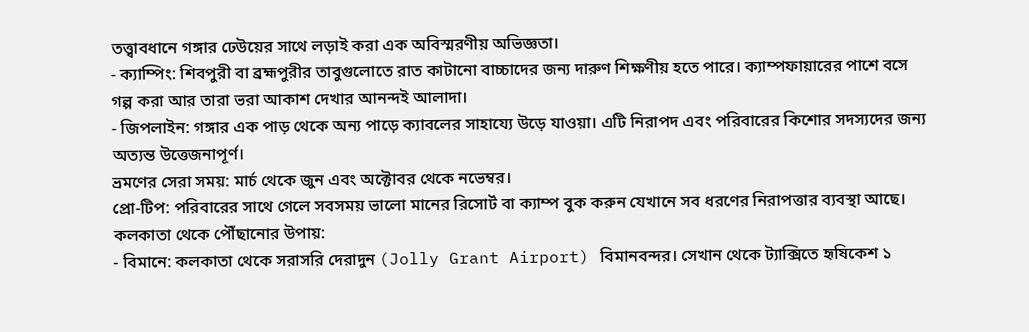তত্ত্বাবধানে গঙ্গার ঢেউয়ের সাথে লড়াই করা এক অবিস্মরণীয় অভিজ্ঞতা।
- ক্যাম্পিং: শিবপুরী বা ব্রহ্মপুরীর তাবুগুলোতে রাত কাটানো বাচ্চাদের জন্য দারুণ শিক্ষণীয় হতে পারে। ক্যাম্পফায়ারের পাশে বসে গল্প করা আর তারা ভরা আকাশ দেখার আনন্দই আলাদা।
- জিপলাইন: গঙ্গার এক পাড় থেকে অন্য পাড়ে ক্যাবলের সাহায্যে উড়ে যাওয়া। এটি নিরাপদ এবং পরিবারের কিশোর সদস্যদের জন্য অত্যন্ত উত্তেজনাপূর্ণ।
ভ্রমণের সেরা সময়: মার্চ থেকে জুন এবং অক্টোবর থেকে নভেম্বর।
প্রো-টিপ: পরিবারের সাথে গেলে সবসময় ভালো মানের রিসোর্ট বা ক্যাম্প বুক করুন যেখানে সব ধরণের নিরাপত্তার ব্যবস্থা আছে।
কলকাতা থেকে পৌঁছানোর উপায়:
- বিমানে: কলকাতা থেকে সরাসরি দেরাদুন (Jolly Grant Airport) বিমানবন্দর। সেখান থেকে ট্যাক্সিতে হৃষিকেশ ১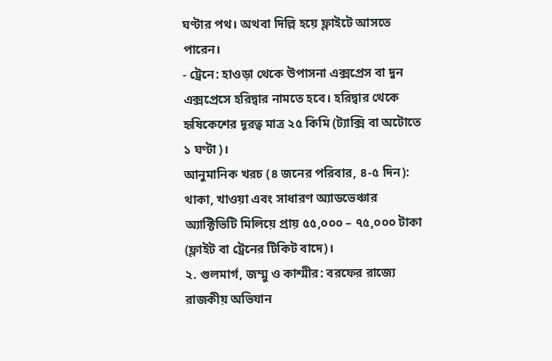ঘণ্টার পথ। অথবা দিল্লি হয়ে ফ্লাইটে আসতে পারেন।
- ট্রেনে: হাওড়া থেকে উপাসনা এক্সপ্রেস বা দুন এক্সপ্রেসে হরিদ্বার নামতে হবে। হরিদ্বার থেকে হৃষিকেশের দূরত্ব মাত্র ২৫ কিমি (ট্যাক্সি বা অটোতে ১ ঘণ্টা)।
আনুমানিক খরচ (৪ জনের পরিবার, ৪-৫ দিন):
থাকা, খাওয়া এবং সাধারণ অ্যাডভেঞ্চার অ্যাক্টিভিটি মিলিয়ে প্রায় ৫৫,০০০ – ৭৫,০০০ টাকা (ফ্লাইট বা ট্রেনের টিকিট বাদে)।
২. গুলমার্গ, জম্মু ও কাশ্মীর: বরফের রাজ্যে রাজকীয় অভিযান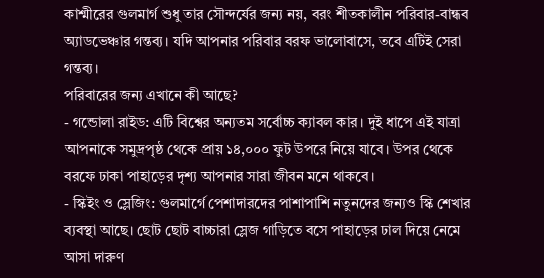কাশ্মীরের গুলমার্গ শুধু তার সৌন্দর্যের জন্য নয়, বরং শীতকালীন পরিবার-বান্ধব অ্যাডভেঞ্চার গন্তব্য। যদি আপনার পরিবার বরফ ভালোবাসে, তবে এটিই সেরা গন্তব্য।
পরিবারের জন্য এখানে কী আছে?
- গন্ডোলা রাইড: এটি বিশ্বের অন্যতম সর্বোচ্চ ক্যাবল কার। দুই ধাপে এই যাত্রা আপনাকে সমুদ্রপৃষ্ঠ থেকে প্রায় ১৪,০০০ ফুট উপরে নিয়ে যাবে। উপর থেকে বরফে ঢাকা পাহাড়ের দৃশ্য আপনার সারা জীবন মনে থাকবে।
- স্কিইং ও স্লেজিং: গুলমার্গে পেশাদারদের পাশাপাশি নতুনদের জন্যও স্কি শেখার ব্যবস্থা আছে। ছোট ছোট বাচ্চারা স্লেজ গাড়িতে বসে পাহাড়ের ঢাল দিয়ে নেমে আসা দারুণ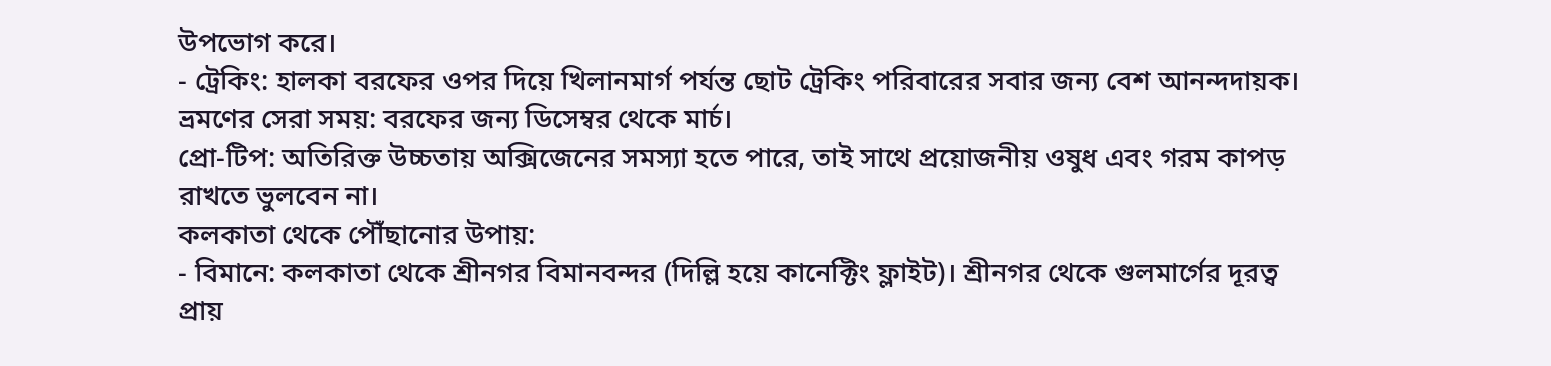উপভোগ করে।
- ট্রেকিং: হালকা বরফের ওপর দিয়ে খিলানমার্গ পর্যন্ত ছোট ট্রেকিং পরিবারের সবার জন্য বেশ আনন্দদায়ক।
ভ্রমণের সেরা সময়: বরফের জন্য ডিসেম্বর থেকে মার্চ।
প্রো-টিপ: অতিরিক্ত উচ্চতায় অক্সিজেনের সমস্যা হতে পারে, তাই সাথে প্রয়োজনীয় ওষুধ এবং গরম কাপড় রাখতে ভুলবেন না।
কলকাতা থেকে পৌঁছানোর উপায়:
- বিমানে: কলকাতা থেকে শ্রীনগর বিমানবন্দর (দিল্লি হয়ে কানেক্টিং ফ্লাইট)। শ্রীনগর থেকে গুলমার্গের দূরত্ব প্রায়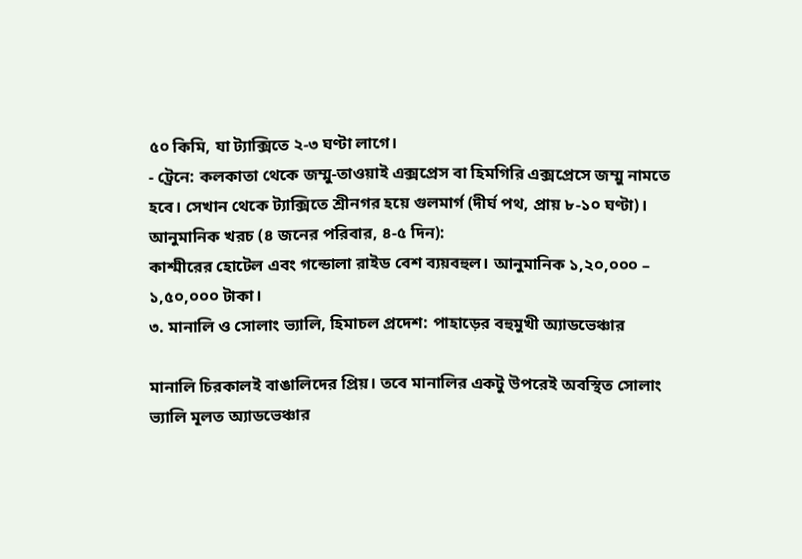৫০ কিমি, যা ট্যাক্সিতে ২-৩ ঘণ্টা লাগে।
- ট্রেনে: কলকাতা থেকে জম্মু-তাওয়াই এক্সপ্রেস বা হিমগিরি এক্সপ্রেসে জম্মু নামতে হবে। সেখান থেকে ট্যাক্সিতে শ্রীনগর হয়ে গুলমার্গ (দীর্ঘ পথ, প্রায় ৮-১০ ঘণ্টা)।
আনুমানিক খরচ (৪ জনের পরিবার, ৪-৫ দিন):
কাশ্মীরের হোটেল এবং গন্ডোলা রাইড বেশ ব্যয়বহুল। আনুমানিক ১,২০,০০০ – ১,৫০,০০০ টাকা।
৩. মানালি ও সোলাং ভ্যালি, হিমাচল প্রদেশ: পাহাড়ের বহুমুখী অ্যাডভেঞ্চার

মানালি চিরকালই বাঙালিদের প্রিয়। তবে মানালির একটু উপরেই অবস্থিত সোলাং ভ্যালি মূলত অ্যাডভেঞ্চার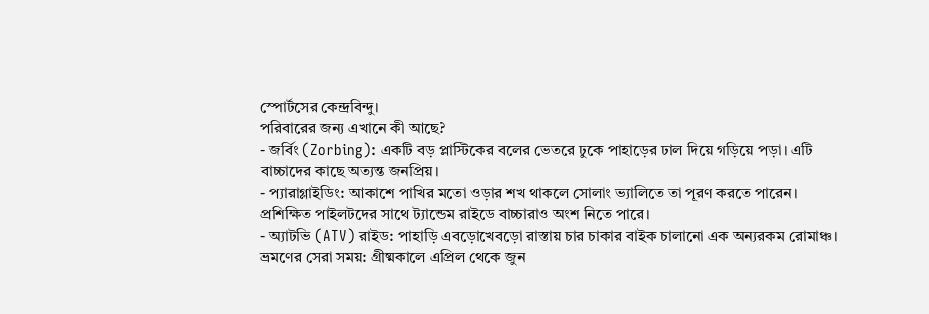স্পোর্টসের কেন্দ্রবিন্দু।
পরিবারের জন্য এখানে কী আছে?
- জর্বিং (Zorbing): একটি বড় প্লাস্টিকের বলের ভেতরে ঢুকে পাহাড়ের ঢাল দিয়ে গড়িয়ে পড়া। এটি বাচ্চাদের কাছে অত্যন্ত জনপ্রিয়।
- প্যারাগ্লাইডিং: আকাশে পাখির মতো ওড়ার শখ থাকলে সোলাং ভ্যালিতে তা পূরণ করতে পারেন। প্রশিক্ষিত পাইলটদের সাথে ট্যান্ডেম রাইডে বাচ্চারাও অংশ নিতে পারে।
- অ্যাটভি (ATV) রাইড: পাহাড়ি এবড়োখেবড়ো রাস্তায় চার চাকার বাইক চালানো এক অন্যরকম রোমাঞ্চ।
ভ্রমণের সেরা সময়: গ্রীষ্মকালে এপ্রিল থেকে জুন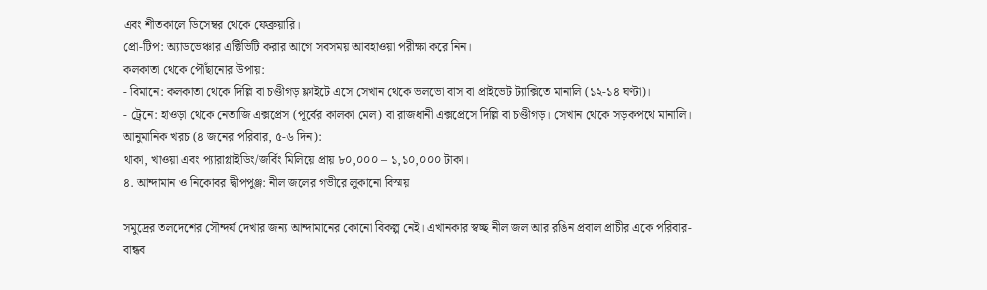এবং শীতকালে ডিসেম্বর থেকে ফেব্রুয়ারি।
প্রো-টিপ: অ্যাডভেঞ্চার এক্টিভিটি করার আগে সবসময় আবহাওয়া পরীক্ষা করে নিন।
কলকাতা থেকে পৌঁছানোর উপায়:
- বিমানে: কলকাতা থেকে দিল্লি বা চণ্ডীগড় ফ্লাইটে এসে সেখান থেকে ভলভো বাস বা প্রাইভেট ট্যাক্সিতে মানালি (১২-১৪ ঘণ্টা)।
- ট্রেনে: হাওড়া থেকে নেতাজি এক্সপ্রেস (পূর্বের কালকা মেল) বা রাজধানী এক্সপ্রেসে দিল্লি বা চণ্ডীগড়। সেখান থেকে সড়কপথে মানালি।
আনুমানিক খরচ (৪ জনের পরিবার, ৫-৬ দিন):
থাকা, খাওয়া এবং প্যারাগ্লাইডিং/জর্বিং মিলিয়ে প্রায় ৮০,০০০ – ১,১০,০০০ টাকা।
৪. আন্দামান ও নিকোবর দ্বীপপুঞ্জ: নীল জলের গভীরে লুকানো বিস্ময়

সমুদ্রের তলদেশের সৌন্দর্য দেখার জন্য আন্দামানের কোনো বিকল্প নেই। এখানকার স্বচ্ছ নীল জল আর রঙিন প্রবাল প্রাচীর একে পরিবার-বান্ধব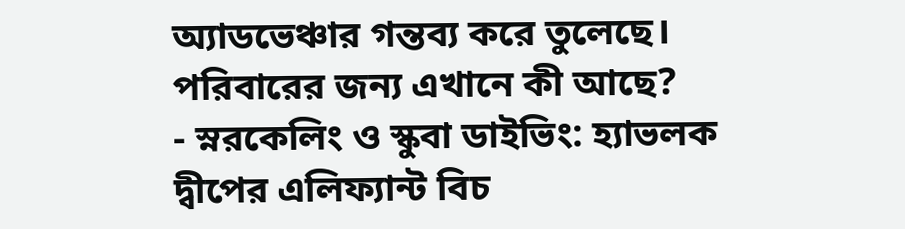অ্যাডভেঞ্চার গন্তব্য করে তুলেছে।
পরিবারের জন্য এখানে কী আছে?
- স্নরকেলিং ও স্কুবা ডাইভিং: হ্যাভলক দ্বীপের এলিফ্যান্ট বিচ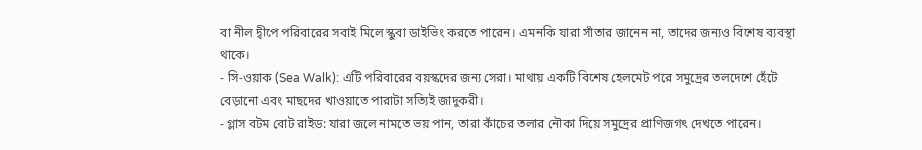বা নীল দ্বীপে পরিবারের সবাই মিলে স্কুবা ডাইভিং করতে পারেন। এমনকি যারা সাঁতার জানেন না, তাদের জন্যও বিশেষ ব্যবস্থা থাকে।
- সি-ওয়াক (Sea Walk): এটি পরিবারের বয়স্কদের জন্য সেরা। মাথায় একটি বিশেষ হেলমেট পরে সমুদ্রের তলদেশে হেঁটে বেড়ানো এবং মাছদের খাওয়াতে পারাটা সত্যিই জাদুকরী।
- গ্লাস বটম বোট রাইড: যারা জলে নামতে ভয় পান, তারা কাঁচের তলার নৌকা দিয়ে সমুদ্রের প্রাণিজগৎ দেখতে পারেন।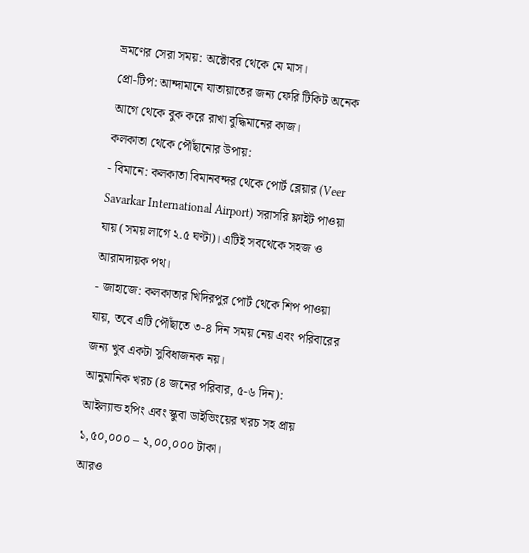ভ্রমণের সেরা সময়: অক্টোবর থেকে মে মাস।
প্রো-টিপ: আন্দামানে যাতায়াতের জন্য ফেরি টিকিট অনেক আগে থেকে বুক করে রাখা বুদ্ধিমানের কাজ।
কলকাতা থেকে পৌঁছানোর উপায়:
- বিমানে: কলকাতা বিমানবন্দর থেকে পোর্ট ব্লেয়ার (Veer Savarkar International Airport) সরাসরি ফ্লাইট পাওয়া যায় (সময় লাগে ২.৫ ঘণ্টা)। এটিই সবথেকে সহজ ও আরামদায়ক পথ।
- জাহাজে: কলকাতার খিদিরপুর পোর্ট থেকে শিপ পাওয়া যায়, তবে এটি পৌঁছাতে ৩-৪ দিন সময় নেয় এবং পরিবারের জন্য খুব একটা সুবিধাজনক নয়।
আনুমানিক খরচ (৪ জনের পরিবার, ৫-৬ দিন):
আইল্যান্ড হপিং এবং স্কুবা ডাইভিংয়ের খরচ সহ প্রায় ১,৫০,০০০ – ২,০০,০০০ টাকা।
আরও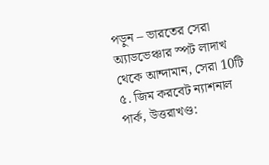পড়ুন – ভারতের সেরা অ্যাডভেঞ্চার স্পট লাদাখ থেকে আন্দামান, সেরা 10টি
৫. জিম করবেট ন্যাশনাল পার্ক, উত্তরাখণ্ড: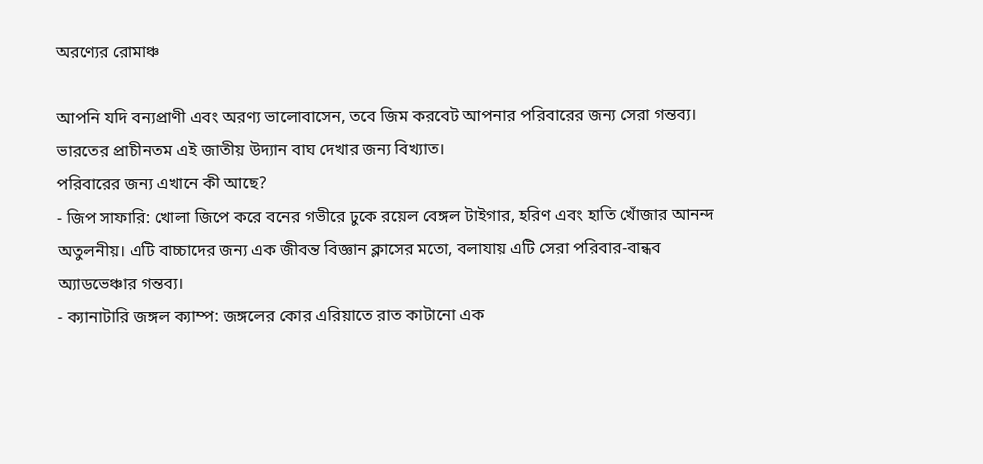অরণ্যের রোমাঞ্চ

আপনি যদি বন্যপ্রাণী এবং অরণ্য ভালোবাসেন, তবে জিম করবেট আপনার পরিবারের জন্য সেরা গন্তব্য। ভারতের প্রাচীনতম এই জাতীয় উদ্যান বাঘ দেখার জন্য বিখ্যাত।
পরিবারের জন্য এখানে কী আছে?
- জিপ সাফারি: খোলা জিপে করে বনের গভীরে ঢুকে রয়েল বেঙ্গল টাইগার, হরিণ এবং হাতি খোঁজার আনন্দ অতুলনীয়। এটি বাচ্চাদের জন্য এক জীবন্ত বিজ্ঞান ক্লাসের মতো, বলাযায় এটি সেরা পরিবার-বান্ধব অ্যাডভেঞ্চার গন্তব্য।
- ক্যানাটারি জঙ্গল ক্যাম্প: জঙ্গলের কোর এরিয়াতে রাত কাটানো এক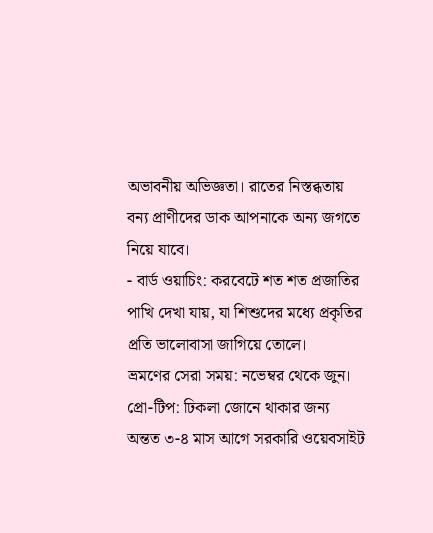অভাবনীয় অভিজ্ঞতা। রাতের নিস্তব্ধতায় বন্য প্রাণীদের ডাক আপনাকে অন্য জগতে নিয়ে যাবে।
- বার্ড ওয়াচিং: করবেটে শত শত প্রজাতির পাখি দেখা যায়, যা শিশুদের মধ্যে প্রকৃতির প্রতি ভালোবাসা জাগিয়ে তোলে।
ভ্রমণের সেরা সময়: নভেম্বর থেকে জুন।
প্রো-টিপ: ঢিকলা জোনে থাকার জন্য অন্তত ৩-৪ মাস আগে সরকারি ওয়েবসাইট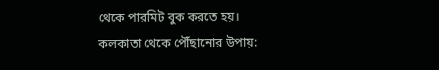থেকে পারমিট বুক করতে হয়।
কলকাতা থেকে পৌঁছানোর উপায়: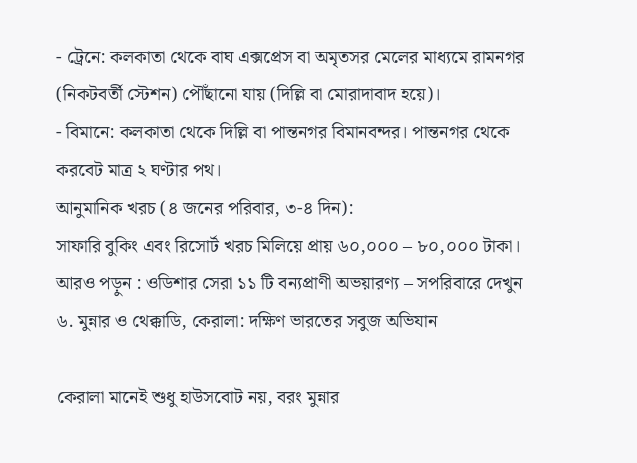- ট্রেনে: কলকাতা থেকে বাঘ এক্সপ্রেস বা অমৃতসর মেলের মাধ্যমে রামনগর (নিকটবর্তী স্টেশন) পৌঁছানো যায় (দিল্লি বা মোরাদাবাদ হয়ে)।
- বিমানে: কলকাতা থেকে দিল্লি বা পান্তনগর বিমানবন্দর। পান্তনগর থেকে করবেট মাত্র ২ ঘণ্টার পথ।
আনুমানিক খরচ (৪ জনের পরিবার, ৩-৪ দিন):
সাফারি বুকিং এবং রিসোর্ট খরচ মিলিয়ে প্রায় ৬০,০০০ – ৮০,০০০ টাকা।
আরও পড়ুন : ওডিশার সেরা ১১ টি বন্যপ্রাণী অভয়ারণ্য – সপরিবারে দেখুন
৬. মুন্নার ও থেক্কাডি, কেরালা: দক্ষিণ ভারতের সবুজ অভিযান

কেরালা মানেই শুধু হাউসবোট নয়, বরং মুন্নার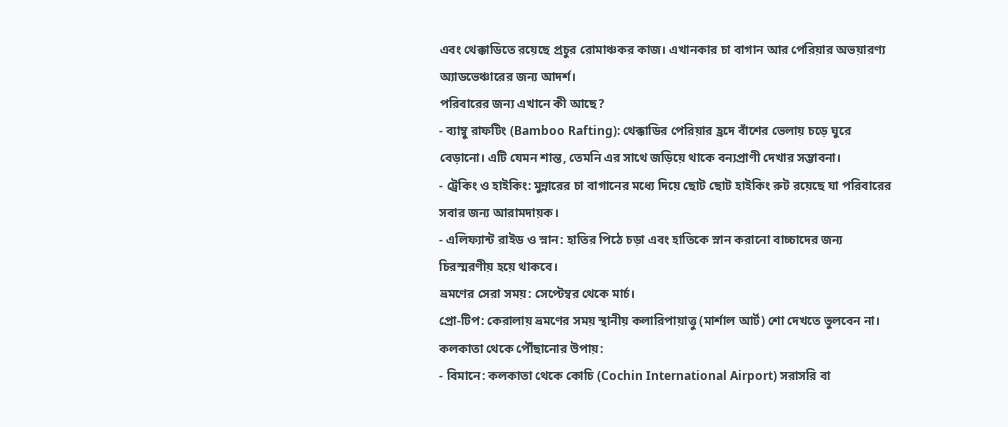এবং থেক্কাডিতে রয়েছে প্রচুর রোমাঞ্চকর কাজ। এখানকার চা বাগান আর পেরিয়ার অভয়ারণ্য অ্যাডভেঞ্চারের জন্য আদর্শ।
পরিবারের জন্য এখানে কী আছে?
- ব্যাম্বু রাফটিং (Bamboo Rafting): থেক্কাডির পেরিয়ার হ্রদে বাঁশের ভেলায় চড়ে ঘুরে বেড়ানো। এটি যেমন শান্ত, তেমনি এর সাথে জড়িয়ে থাকে বন্যপ্রাণী দেখার সম্ভাবনা।
- ট্রেকিং ও হাইকিং: মুন্নারের চা বাগানের মধ্যে দিয়ে ছোট ছোট হাইকিং রুট রয়েছে যা পরিবারের সবার জন্য আরামদায়ক।
- এলিফ্যান্ট রাইড ও স্নান: হাতির পিঠে চড়া এবং হাতিকে স্নান করানো বাচ্চাদের জন্য চিরস্মরণীয় হয়ে থাকবে।
ভ্রমণের সেরা সময়: সেপ্টেম্বর থেকে মার্চ।
প্রো-টিপ: কেরালায় ভ্রমণের সময় স্থানীয় কলারিপায়াত্তু (মার্শাল আর্ট) শো দেখতে ভুলবেন না।
কলকাতা থেকে পৌঁছানোর উপায়:
- বিমানে: কলকাতা থেকে কোচি (Cochin International Airport) সরাসরি বা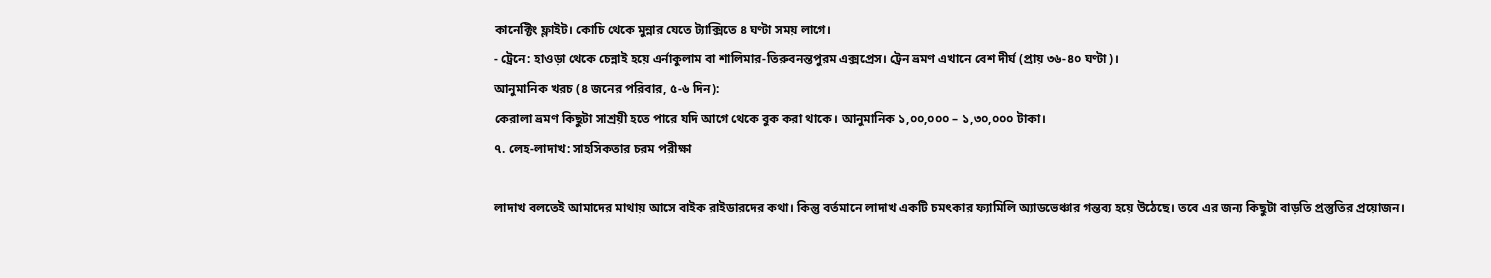কানেক্টিং ফ্লাইট। কোচি থেকে মুন্নার যেতে ট্যাক্সিতে ৪ ঘণ্টা সময় লাগে।
- ট্রেনে: হাওড়া থেকে চেন্নাই হয়ে এর্নাকুলাম বা শালিমার-তিরুবনন্তপুরম এক্সপ্রেস। ট্রেন ভ্রমণ এখানে বেশ দীর্ঘ (প্রায় ৩৬-৪০ ঘণ্টা)।
আনুমানিক খরচ (৪ জনের পরিবার, ৫-৬ দিন):
কেরালা ভ্রমণ কিছুটা সাশ্রয়ী হতে পারে যদি আগে থেকে বুক করা থাকে। আনুমানিক ১,০০,০০০ – ১,৩০,০০০ টাকা।
৭. লেহ-লাদাখ: সাহসিকতার চরম পরীক্ষা

লাদাখ বলতেই আমাদের মাথায় আসে বাইক রাইডারদের কথা। কিন্তু বর্তমানে লাদাখ একটি চমৎকার ফ্যামিলি অ্যাডভেঞ্চার গন্তব্য হয়ে উঠেছে। তবে এর জন্য কিছুটা বাড়তি প্রস্তুতির প্রয়োজন।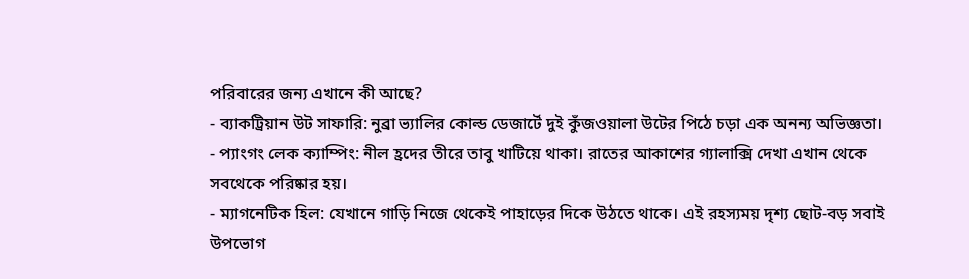পরিবারের জন্য এখানে কী আছে?
- ব্যাকট্রিয়ান উট সাফারি: নুব্রা ভ্যালির কোল্ড ডেজার্টে দুই কুঁজওয়ালা উটের পিঠে চড়া এক অনন্য অভিজ্ঞতা।
- প্যাংগং লেক ক্যাম্পিং: নীল হ্রদের তীরে তাবু খাটিয়ে থাকা। রাতের আকাশের গ্যালাক্সি দেখা এখান থেকে সবথেকে পরিষ্কার হয়।
- ম্যাগনেটিক হিল: যেখানে গাড়ি নিজে থেকেই পাহাড়ের দিকে উঠতে থাকে। এই রহস্যময় দৃশ্য ছোট-বড় সবাই উপভোগ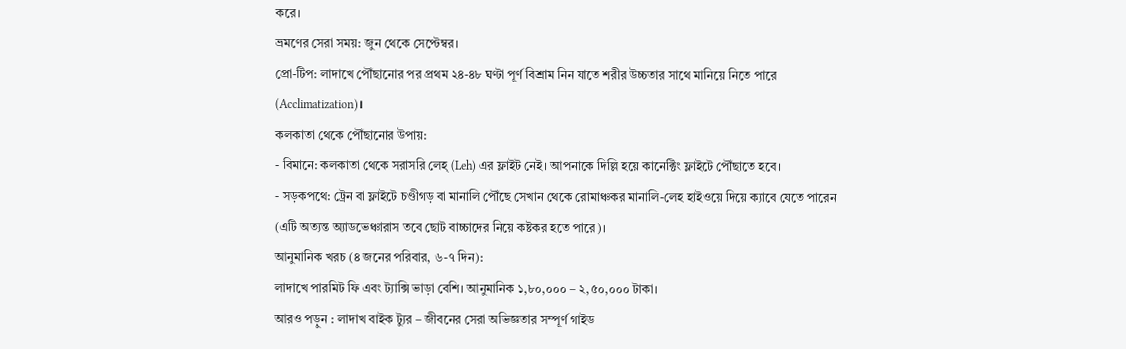করে।
ভ্রমণের সেরা সময়: জুন থেকে সেপ্টেম্বর।
প্রো-টিপ: লাদাখে পৌঁছানোর পর প্রথম ২৪-৪৮ ঘণ্টা পূর্ণ বিশ্রাম নিন যাতে শরীর উচ্চতার সাথে মানিয়ে নিতে পারে (Acclimatization)।
কলকাতা থেকে পৌঁছানোর উপায়:
- বিমানে: কলকাতা থেকে সরাসরি লেহ্ (Leh) এর ফ্লাইট নেই। আপনাকে দিল্লি হয়ে কানেক্টিং ফ্লাইটে পৌঁছাতে হবে।
- সড়কপথে: ট্রেন বা ফ্লাইটে চণ্ডীগড় বা মানালি পৌঁছে সেখান থেকে রোমাঞ্চকর মানালি-লেহ হাইওয়ে দিয়ে ক্যাবে যেতে পারেন (এটি অত্যন্ত অ্যাডভেঞ্চারাস তবে ছোট বাচ্চাদের নিয়ে কষ্টকর হতে পারে)।
আনুমানিক খরচ (৪ জনের পরিবার, ৬-৭ দিন):
লাদাখে পারমিট ফি এবং ট্যাক্সি ভাড়া বেশি। আনুমানিক ১,৮০,০০০ – ২,৫০,০০০ টাকা।
আরও পড়ুন : লাদাখ বাইক ট্যুর – জীবনের সেরা অভিজ্ঞতার সম্পূর্ণ গাইড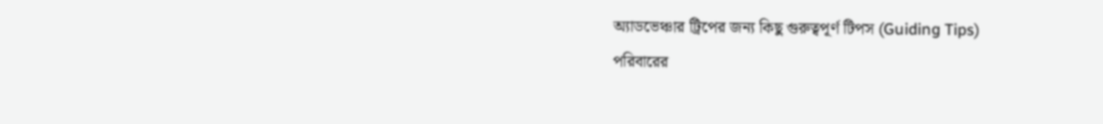অ্যাডভেঞ্চার ট্রিপের জন্য কিছু গুরুত্বপূর্ণ টিপস (Guiding Tips)
পরিবারের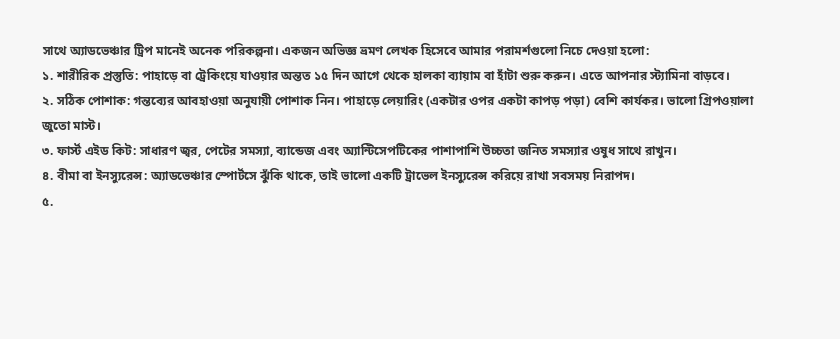সাথে অ্যাডভেঞ্চার ট্রিপ মানেই অনেক পরিকল্পনা। একজন অভিজ্ঞ ভ্রমণ লেখক হিসেবে আমার পরামর্শগুলো নিচে দেওয়া হলো:
১. শারীরিক প্রস্তুতি: পাহাড়ে বা ট্রেকিংয়ে যাওয়ার অন্তত ১৫ দিন আগে থেকে হালকা ব্যায়াম বা হাঁটা শুরু করুন। এতে আপনার স্ট্যামিনা বাড়বে।
২. সঠিক পোশাক: গন্তব্যের আবহাওয়া অনুযায়ী পোশাক নিন। পাহাড়ে লেয়ারিং (একটার ওপর একটা কাপড় পড়া) বেশি কার্যকর। ভালো গ্রিপওয়ালা জুতো মাস্ট।
৩. ফার্স্ট এইড কিট: সাধারণ জ্বর, পেটের সমস্যা, ব্যান্ডেজ এবং অ্যান্টিসেপটিকের পাশাপাশি উচ্চতা জনিত সমস্যার ওষুধ সাথে রাখুন।
৪. বীমা বা ইনস্যুরেন্স: অ্যাডভেঞ্চার স্পোর্টসে ঝুঁকি থাকে, তাই ভালো একটি ট্রাভেল ইনস্যুরেন্স করিয়ে রাখা সবসময় নিরাপদ।
৫.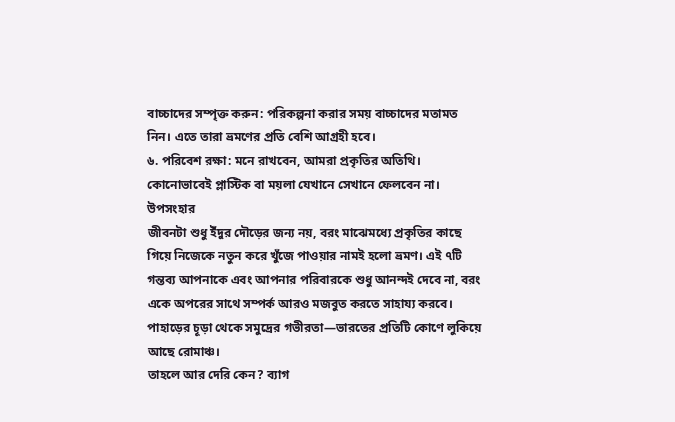বাচ্চাদের সম্পৃক্ত করুন: পরিকল্পনা করার সময় বাচ্চাদের মতামত নিন। এতে তারা ভ্রমণের প্রতি বেশি আগ্রহী হবে।
৬. পরিবেশ রক্ষা: মনে রাখবেন, আমরা প্রকৃতির অতিথি। কোনোভাবেই প্লাস্টিক বা ময়লা যেখানে সেখানে ফেলবেন না।
উপসংহার
জীবনটা শুধু ইঁদুর দৌড়ের জন্য নয়, বরং মাঝেমধ্যে প্রকৃতির কাছে গিয়ে নিজেকে নতুন করে খুঁজে পাওয়ার নামই হলো ভ্রমণ। এই ৭টি গন্তব্য আপনাকে এবং আপনার পরিবারকে শুধু আনন্দই দেবে না, বরং একে অপরের সাথে সম্পর্ক আরও মজবুত করতে সাহায্য করবে। পাহাড়ের চূড়া থেকে সমুদ্রের গভীরতা—ভারতের প্রতিটি কোণে লুকিয়ে আছে রোমাঞ্চ।
তাহলে আর দেরি কেন? ব্যাগ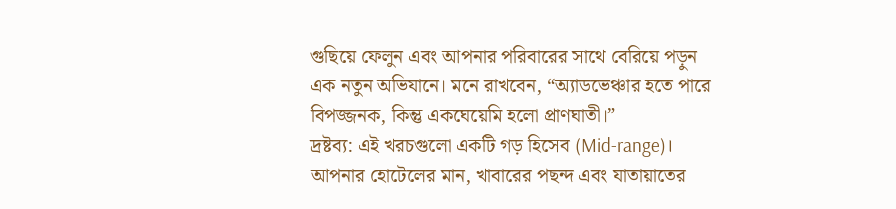গুছিয়ে ফেলুন এবং আপনার পরিবারের সাথে বেরিয়ে পড়ুন এক নতুন অভিযানে। মনে রাখবেন, “অ্যাডভেঞ্চার হতে পারে বিপজ্জনক, কিন্তু একঘেয়েমি হলো প্রাণঘাতী।”
দ্রষ্টব্য: এই খরচগুলো একটি গড় হিসেব (Mid-range)। আপনার হোটেলের মান, খাবারের পছন্দ এবং যাতায়াতের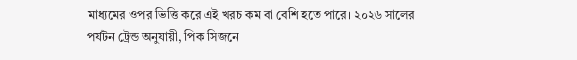মাধ্যমের ওপর ভিত্তি করে এই খরচ কম বা বেশি হতে পারে। ২০২৬ সালের পর্যটন ট্রেন্ড অনুযায়ী, পিক সিজনে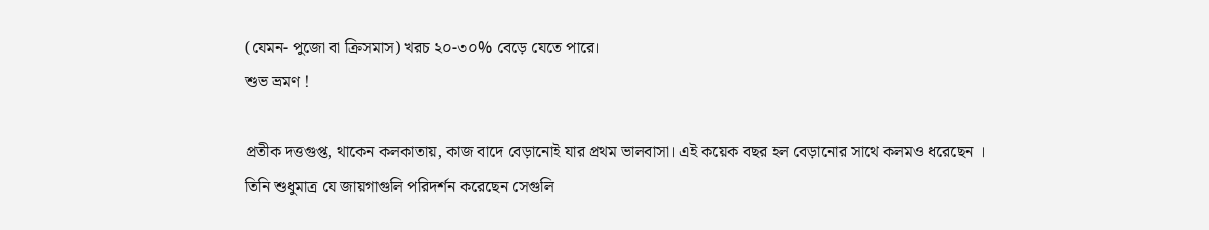(যেমন- পুজো বা ক্রিসমাস) খরচ ২০-৩০% বেড়ে যেতে পারে।
শুভ ভ্রমণ !

প্রতীক দত্তগুপ্ত, থাকেন কলকাতায়, কাজ বাদে বেড়ানোই যার প্রথম ভালবাসা। এই কয়েক বছর হল বেড়ানোর সাথে কলমও ধরেছেন । তিনি শুধুমাত্র যে জায়গাগুলি পরিদর্শন করেছেন সেগুলি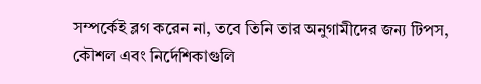সম্পর্কেই ব্লগ করেন না, তবে তিনি তার অনুগামীদের জন্য টিপস, কৌশল এবং নির্দেশিকাগুলি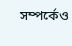সম্পর্কেও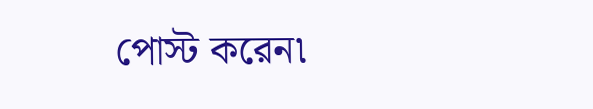পোস্ট করেন৷